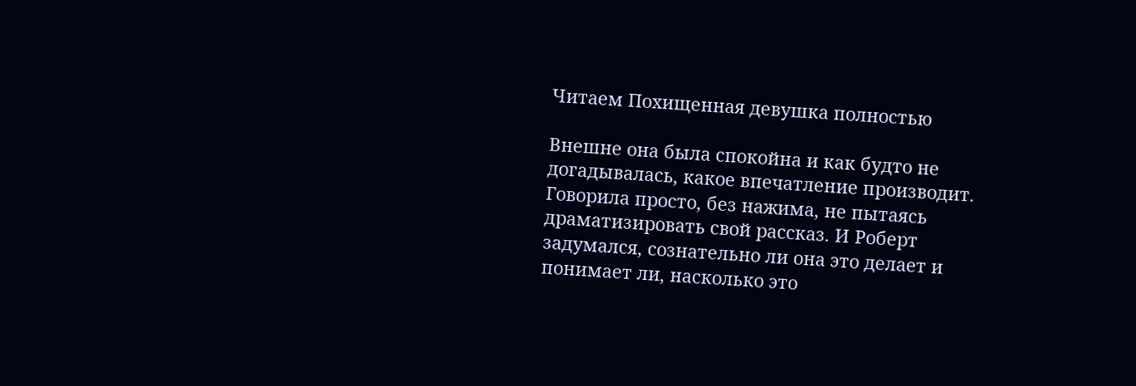Читаем Похищенная девушка полностью

Внешне она была спокойна и как будто не догадывалась, какое впечатление производит. Говорила просто, без нажима, не пытаясь драматизировать свой рассказ. И Роберт задумался, сознательно ли она это делает и понимает ли, насколько это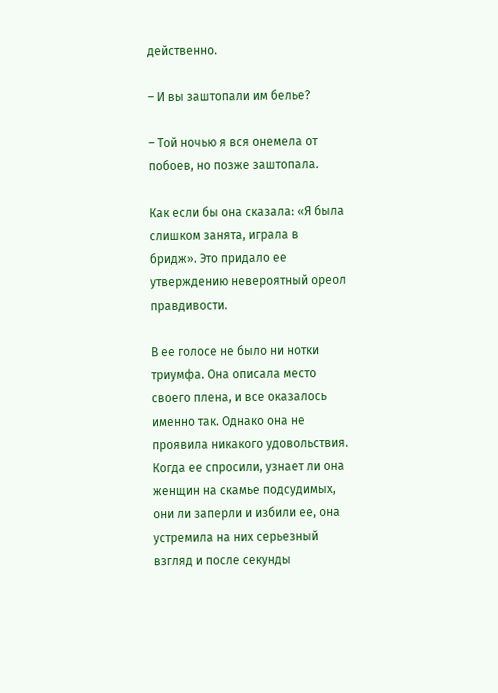действенно.

– И вы заштопали им белье?

– Той ночью я вся онемела от побоев, но позже заштопала.

Как если бы она сказала: «Я была слишком занята, играла в бридж». Это придало ее утверждению невероятный ореол правдивости.

В ее голосе не было ни нотки триумфа. Она описала место своего плена, и все оказалось именно так. Однако она не проявила никакого удовольствия. Когда ее спросили, узнает ли она женщин на скамье подсудимых, они ли заперли и избили ее, она устремила на них серьезный взгляд и после секунды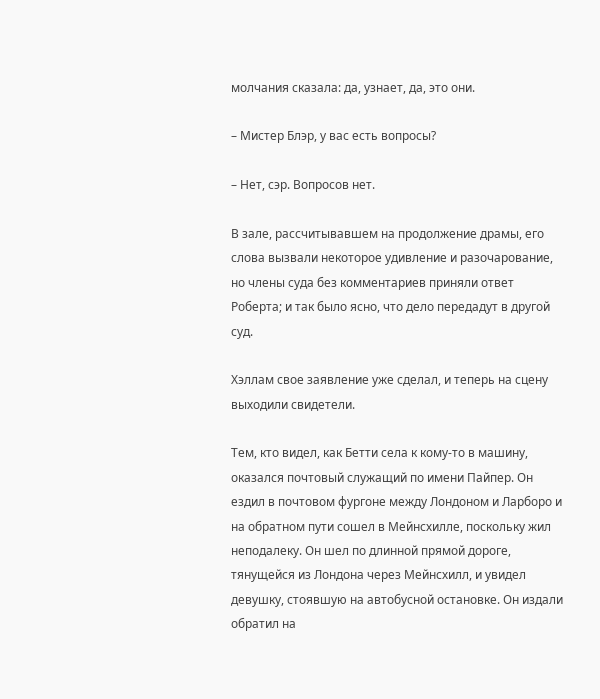молчания сказала: да, узнает, да, это они.

– Мистер Блэр, у вас есть вопросы?

– Нет, сэр. Вопросов нет.

В зале, рассчитывавшем на продолжение драмы, его слова вызвали некоторое удивление и разочарование, но члены суда без комментариев приняли ответ Роберта; и так было ясно, что дело передадут в другой суд.

Хэллам свое заявление уже сделал, и теперь на сцену выходили свидетели.

Тем, кто видел, как Бетти села к кому-то в машину, оказался почтовый служащий по имени Пайпер. Он ездил в почтовом фургоне между Лондоном и Ларборо и на обратном пути сошел в Мейнсхилле, поскольку жил неподалеку. Он шел по длинной прямой дороге, тянущейся из Лондона через Мейнсхилл, и увидел девушку, стоявшую на автобусной остановке. Он издали обратил на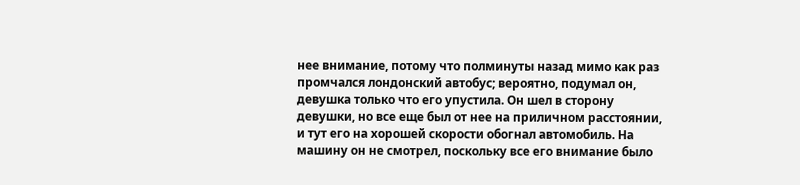нее внимание, потому что полминуты назад мимо как раз промчался лондонский автобус; вероятно, подумал он, девушка только что его упустила. Он шел в сторону девушки, но все еще был от нее на приличном расстоянии, и тут его на хорошей скорости обогнал автомобиль. На машину он не смотрел, поскольку все его внимание было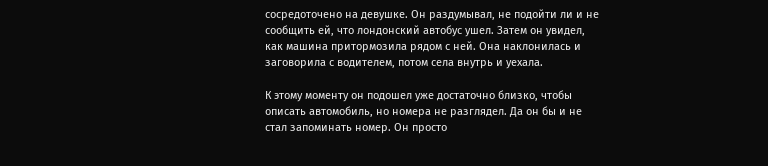сосредоточено на девушке. Он раздумывал, не подойти ли и не сообщить ей, что лондонский автобус ушел. Затем он увидел, как машина притормозила рядом с ней. Она наклонилась и заговорила с водителем, потом села внутрь и уехала.

К этому моменту он подошел уже достаточно близко, чтобы описать автомобиль, но номера не разглядел. Да он бы и не стал запоминать номер. Он просто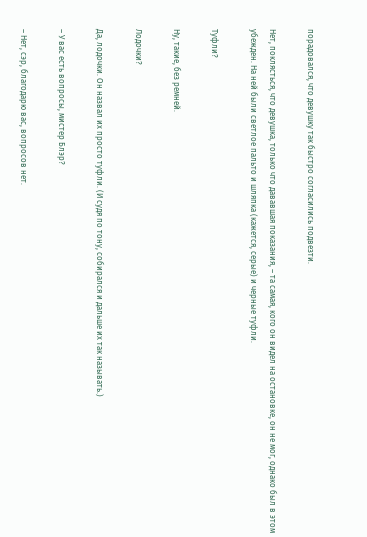порадовался, что девушку так быстро согласились подвезти.

Нет, поклясться, что девушка, только что дававшая показания, – та самая, кого он видел на остановке, он не мог, однако был в этом убежден. На ней были светлое пальто и шляпка (кажется, серые) и черные туфли.

Туфли?

Ну, такие, без ремней.

Лодочки?

Да, лодочки. Он назвал их просто туфли. (И судя по тону, собирался и дальше их так называть.)

– У вас есть вопросы, мистер Блэр?

– Нет, сэр, благодарю вас, вопросов нет.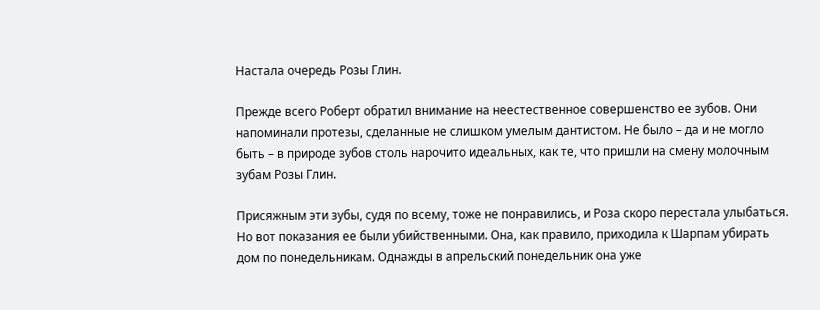Настала очередь Розы Глин.

Прежде всего Роберт обратил внимание на неестественное совершенство ее зубов. Они напоминали протезы, сделанные не слишком умелым дантистом. Не было – да и не могло быть – в природе зубов столь нарочито идеальных, как те, что пришли на смену молочным зубам Розы Глин.

Присяжным эти зубы, судя по всему, тоже не понравились, и Роза скоро перестала улыбаться. Но вот показания ее были убийственными. Она, как правило, приходила к Шарпам убирать дом по понедельникам. Однажды в апрельский понедельник она уже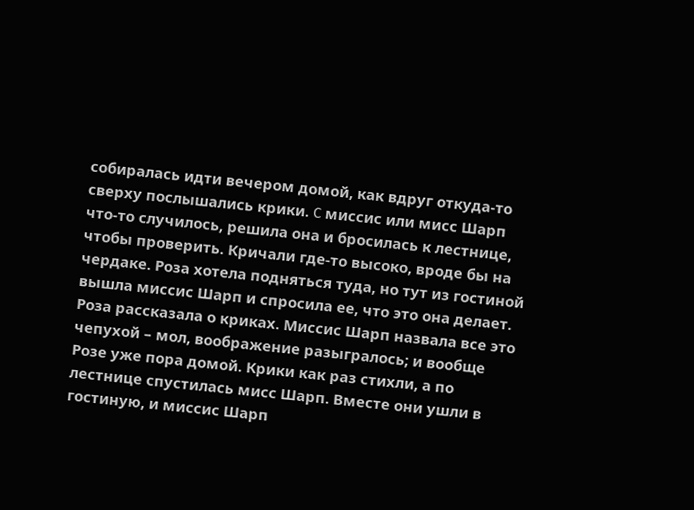собиралась идти вечером домой, как вдруг откуда-то сверху послышались крики. C миссис или мисс Шарп что-то случилось, решила она и бросилась к лестнице, чтобы проверить. Кричали где-то высоко, вроде бы на чердаке. Роза хотела подняться туда, но тут из гостиной вышла миссис Шарп и спросила ее, что это она делает. Роза рассказала о криках. Миссис Шарп назвала все это чепухой – мол, воображение разыгралось; и вообще Розе уже пора домой. Крики как раз стихли, а по лестнице спустилась мисс Шарп. Вместе они ушли в гостиную, и миссис Шарп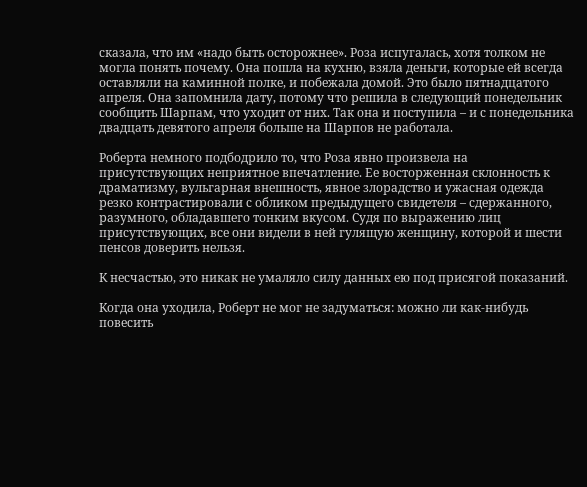сказала, что им «надо быть осторожнее». Роза испугалась, хотя толком не могла понять почему. Она пошла на кухню, взяла деньги, которые ей всегда оставляли на каминной полке, и побежала домой. Это было пятнадцатого апреля. Она запомнила дату, потому что решила в следующий понедельник сообщить Шарпам, что уходит от них. Так она и поступила – и с понедельника двадцать девятого апреля больше на Шарпов не работала.

Роберта немного подбодрило то, что Роза явно произвела на присутствующих неприятное впечатление. Ее восторженная склонность к драматизму, вульгарная внешность, явное злорадство и ужасная одежда резко контрастировали с обликом предыдущего свидетеля – сдержанного, разумного, обладавшего тонким вкусом. Судя по выражению лиц присутствующих, все они видели в ней гулящую женщину, которой и шести пенсов доверить нельзя.

К несчастью, это никак не умаляло силу данных ею под присягой показаний.

Когда она уходила, Роберт не мог не задуматься: можно ли как-нибудь повесить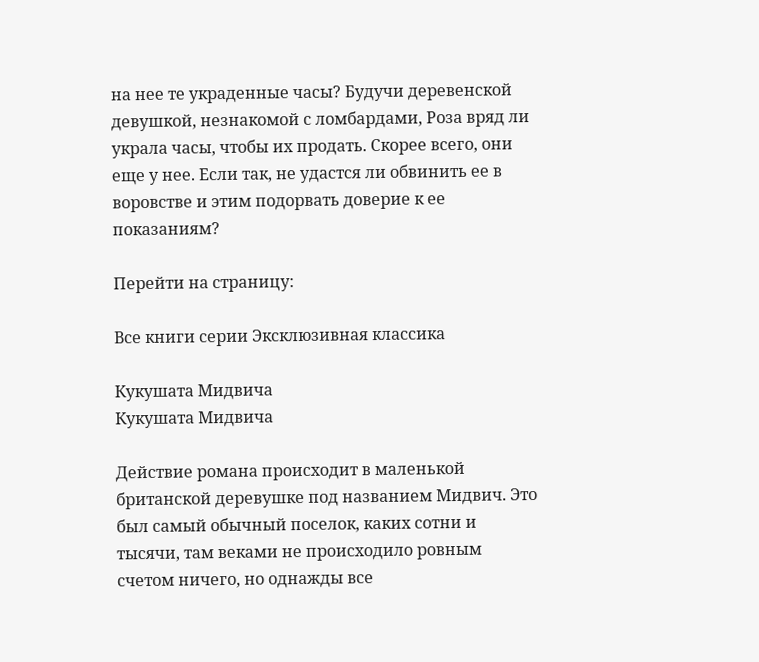на нее те украденные часы? Будучи деревенской девушкой, незнакомой с ломбардами, Роза вряд ли украла часы, чтобы их продать. Скорее всего, они еще у нее. Если так, не удастся ли обвинить ее в воровстве и этим подорвать доверие к ее показаниям?

Перейти на страницу:

Все книги серии Эксклюзивная классика

Кукушата Мидвича
Кукушата Мидвича

Действие романа происходит в маленькой британской деревушке под названием Мидвич. Это был самый обычный поселок, каких сотни и тысячи, там веками не происходило ровным счетом ничего, но однажды все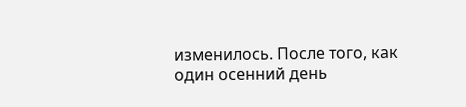изменилось. После того, как один осенний день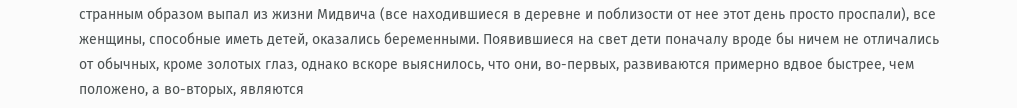странным образом выпал из жизни Мидвича (все находившиеся в деревне и поблизости от нее этот день просто проспали), все женщины, способные иметь детей, оказались беременными. Появившиеся на свет дети поначалу вроде бы ничем не отличались от обычных, кроме золотых глаз, однако вскоре выяснилось, что они, во-первых, развиваются примерно вдвое быстрее, чем положено, а во-вторых, являются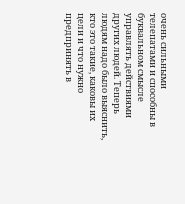очень сильными телепатами и способны в буквальном смысле управлять действиями других людей. Теперь людям надо было выяснить, кто это такие, каковы их цели и что нужно предпринять в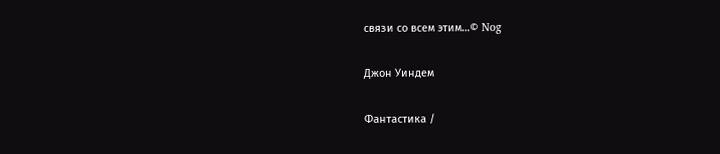связи со всем этим…© Nog

Джон Уиндем

Фантастика /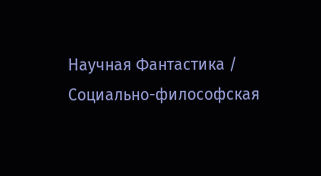Научная Фантастика / Социально-философская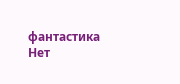фантастика
Нет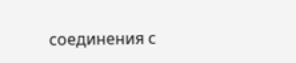соединения с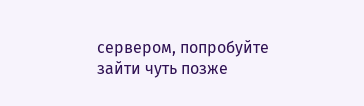сервером, попробуйте зайти чуть позже